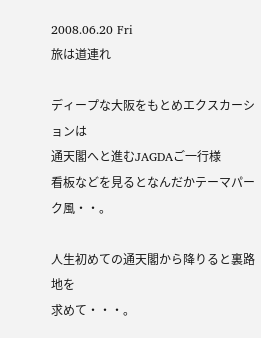2008.06.20 Fri
旅は道連れ

ディープな大阪をもとめエクスカーションは
通天閣へと進むJAGDAご一行様
看板などを見るとなんだかテーマパーク風・・。

人生初めての通天閣から降りると裏路地を
求めて・・・。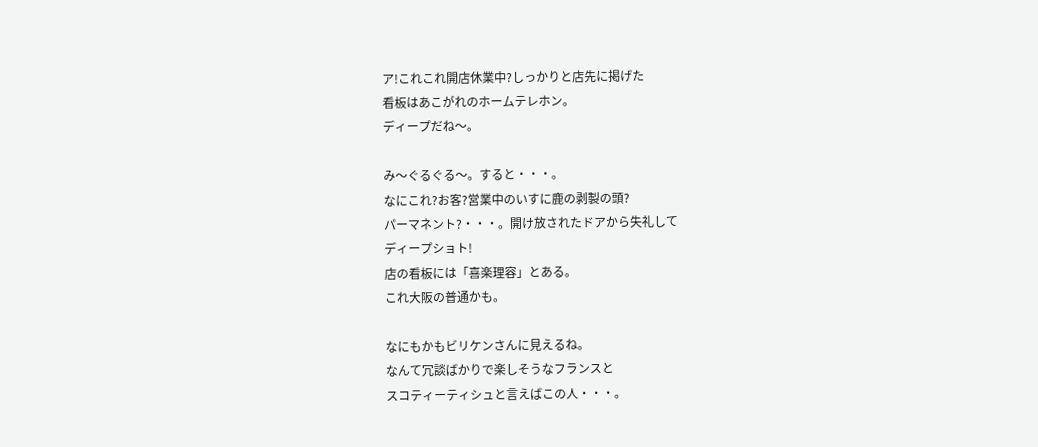ア!これこれ開店休業中?しっかりと店先に掲げた
看板はあこがれのホームテレホン。
ディープだね〜。

み〜ぐるぐる〜。すると・・・。
なにこれ?お客?営業中のいすに鹿の剥製の頭?
パーマネント?・・・。開け放されたドアから失礼して
ディープショト!
店の看板には「喜楽理容」とある。
これ大阪の普通かも。

なにもかもビリケンさんに見えるね。
なんて冗談ばかりで楽しそうなフランスと
スコティーティシュと言えばこの人・・・。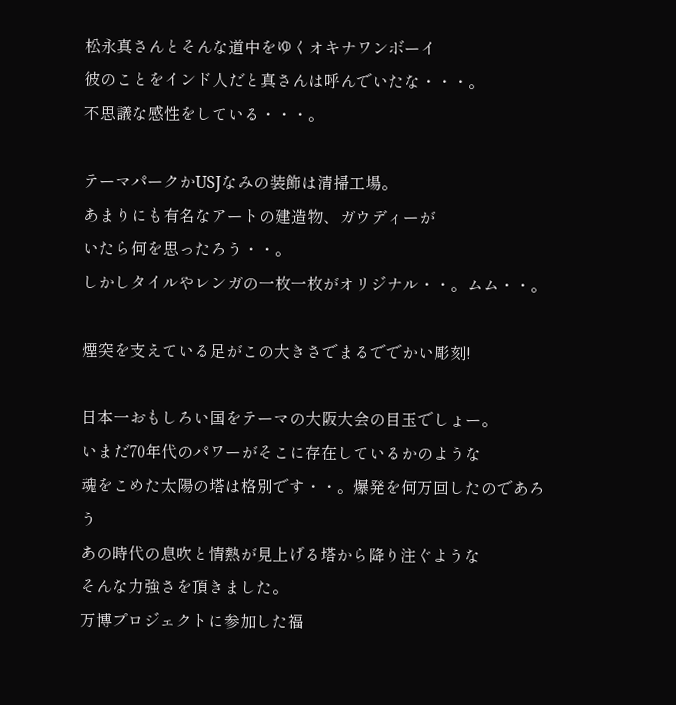松永真さんとそんな道中をゆくオキナワンボーイ
彼のことをインド人だと真さんは呼んでいたな・・・。
不思議な感性をしている・・・。

テーマパークかUSJなみの装飾は清掃工場。
あまりにも有名なアートの建造物、ガウディーが
いたら何を思ったろう・・。
しかしタイルやレンガの一枚一枚がオリジナル・・。ムム・・。

煙突を支えている足がこの大きさでまるででかい彫刻!

日本一おもしろい国をテーマの大阪大会の目玉でしょー。
いまだ70年代のパワーがそこに存在しているかのような
魂をこめた太陽の塔は格別です・・。爆発を何万回したのであろう
あの時代の息吹と情熱が見上げる塔から降り注ぐような
そんな力強さを頂きました。
万博プロジェクトに参加した福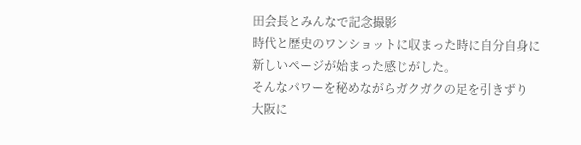田会長とみんなで記念撮影
時代と歴史のワンショットに収まった時に自分自身に
新しいページが始まった感じがした。
そんなパワーを秘めながらガクガクの足を引きずり
大阪に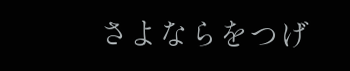さよならをつげ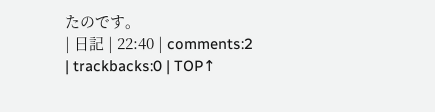たのです。
| 日記 | 22:40 | comments:2 | trackbacks:0 | TOP↑